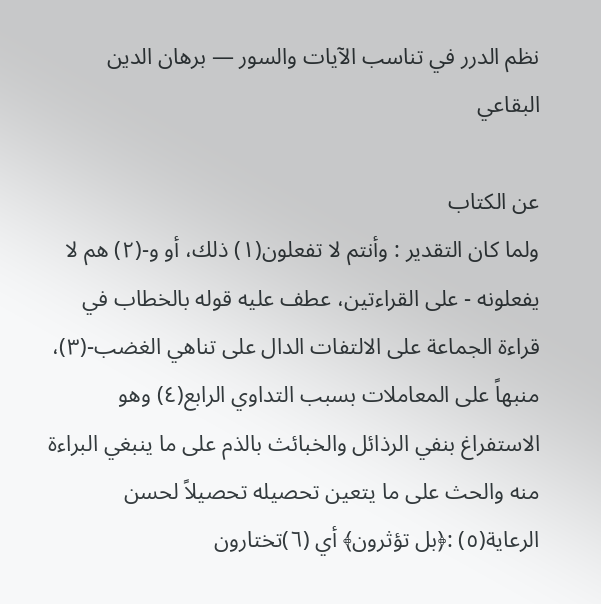نظم الدرر في تناسب الآيات والسور — برهان الدين البقاعي

عن الكتاب
ولما كان التقدير : وأنتم لا تفعلون(١) ذلك، أو و-(٢) هم لا يفعلونه - على القراءتين، عطف عليه قوله بالخطاب في قراءة الجماعة على الالتفات الدال على تناهي الغضب-(٣)، منبهاً على المعاملات بسبب التداوي الرابع(٤) وهو الاستفراغ بنفي الرذائل والخبائث بالذم على ما ينبغي البراءة منه والحث على ما يتعين تحصيله تحصيلاً لحسن الرعاية(٥) :﴿بل تؤثرون﴾ أي (٦)تختارون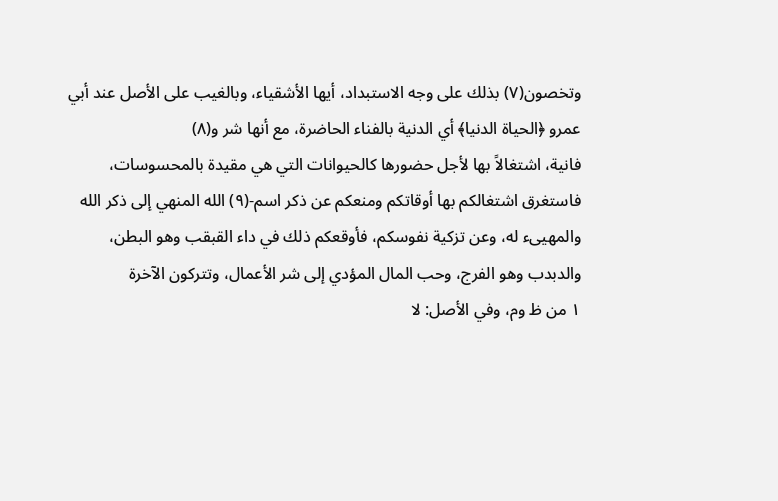وتخصون(٧) بذلك على وجه الاستبداد، أيها الأشقياء، وبالغيب على الأصل عند أبي عمرو ﴿الحياة الدنيا﴾ أي الدنية بالفناء الحاضرة، مع أنها شر و(٨)
فانية، اشتغالاً بها لأجل حضورها كالحيوانات التي هي مقيدة بالمحسوسات، فاستغرق اشتغالكم بها أوقاتكم ومنعكم عن ذكر اسم-(٩) الله المنهي إلى ذكر الله والمهيىء له، وعن تزكية نفوسكم، فأوقعكم ذلك في داء القبقب وهو البطن، والدبدب وهو الفرج، وحب المال المؤدي إلى شر الأعمال، وتتركون الآخرة
١ من ظ وم، وفي الأصل: لا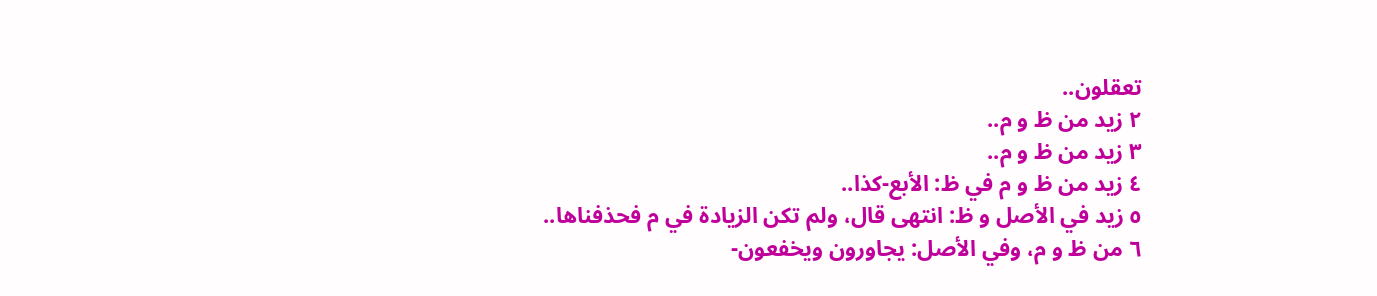تعقلون..
٢ زيد من ظ و م..
٣ زيد من ظ و م..
٤ زيد من ظ و م في ظ: الأبع-كذا..
٥ زيد في الأصل و ظ: انتهى قال، ولم تكن الزيادة في م فحذفناها..
٦ من ظ و م، وفي الأصل: يجاورون ويخفعون-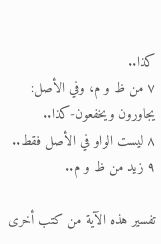كذا..
٧ من ظ و م، وفي الأصل: يجاورون ويخفعون-كذا..
٨ ليست الواو في الأصل فقط..
٩ زيد من ظ و م..

تفسير هذه الآية من كتب أخرى